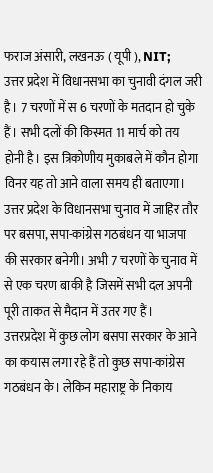फराज अंसारी, लखनऊ ( यूपी ), NIT;
उत्तर प्रदेश में विधानसभा का चुनावी दंगल जरी है। 7 चरणों में स 6 चरणों के मतदान हो चुके हैं। सभी दलों की किस्मत 11 मार्च को तय होनी है। इस त्रिकोणीय मुकाबले में कौन होगा विनर यह तो आने वाला समय ही बताएगा।
उत्तर प्रदेश के विधानसभा चुनाव में जाहिर तौर पर बसपा, सपा-कांग्रेस गठबंधन या भाजपा की सरकार बनेगी। अभी 7 चरणों के चुनाव में से एक चरण बाकी है जिसमें सभी दल अपनी पूरी ताकत से मैदान में उतर गए हैं।
उत्तरप्रदेश में कुछ लोग बसपा सरकार के आने का कयास लगा रहे हैं तो कुछ सपा-कांग्रेस गठबंधन के। लेकिन महाराष्ट्र के निकाय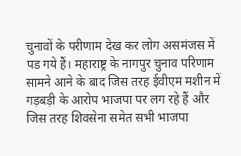चुनावों के परीणाम देख कर लोग असमंजस में पड गये हैं। महाराष्ट्र के नागपुर चुनाव परिणाम सामने आने के बाद जिस तरह ईवीएम मशीन में गड़बड़ी के आरोप भाजपा पर लग रहे हैं और जिस तरह शिवसेना समेत सभी भाजपा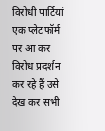विरोधी पार्टियां एक प्लेटफॉर्म पर आ कर विरोध प्रदर्शन कर रहे हैं उसे देख कर सभी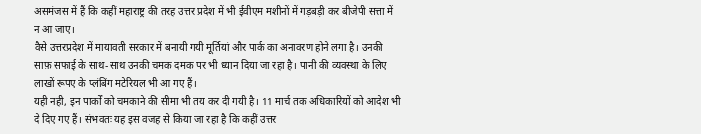असमंजस में हैं कि कहीं महाराष्ट्र की तरह उत्तर प्रदेश में भी ईवीएम मशीनों में गड़बड़ी कर बीजेपी सत्ता में न आ जाए।
वैसे उत्तरप्रदेश में मायावती सरकार में बनायी गयी मूर्तियां और पार्क का अनावरण होने लगा है। उनकी साफ़ सफाई के साथ-साथ उनकी चमक दमक पर भी ध्यान दिया जा रहा है। पानी की व्यवस्था के लिए लाखों रूपए के प्लंबिंग मटेरियल भी आ गए हैं।
यही नही, इन पार्कों को चमकाने की सीमा भी तय कर दी गयी है। 11 मार्च तक अधिकारियों को आदेश भी दे दिए गए हैं। संभवतः यह इस वजह से किया जा रहा है कि कहीं उत्तर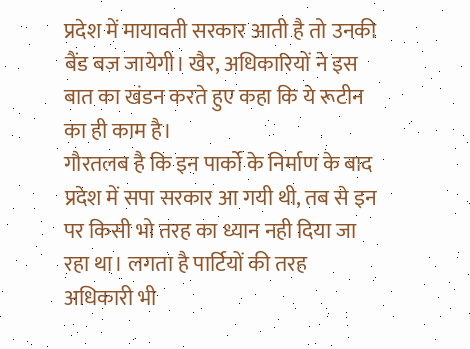प्रदेश में मायावती सरकार आती है तो उनकी बैंड बज जायेगी। खैर, अधिकारियों ने इस बात का खंडन करते हुए कहा कि ये रूटीन का ही काम है।
गौरतलब है कि इन पार्को के निर्माण के बाद प्रदेश में सपा सरकार आ गयी थी, तब से इन पर किसी भो तरह का ध्यान नही दिया जा रहा था। लगता है पार्टियों की तरह अधिकारी भी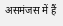असमंजस में हैं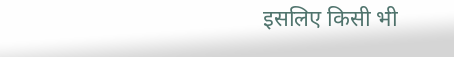इसलिए किसी भी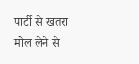पार्टी से खतरा मोल लेने से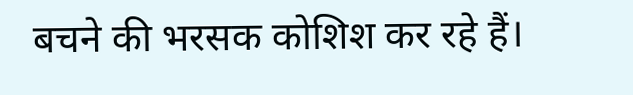बचने की भरसक कोशिश कर रहे हैं।